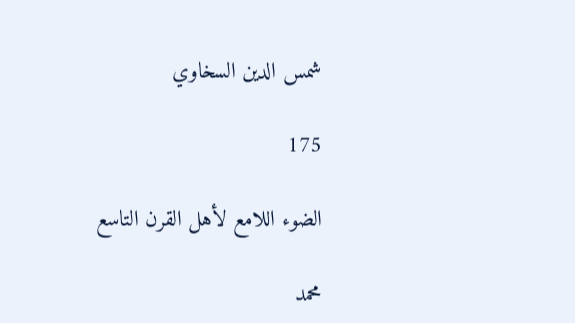شمس الدين السخاوي

175

الضوء اللامع لأهل القرن التاسع

محمد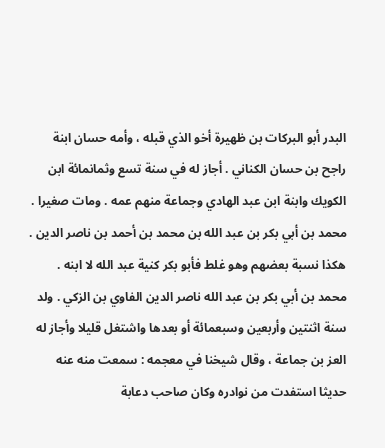البدر أبو البركات بن ظهيرة أخو الذي قبله ، وأمه حسان ابنة راجح بن حسان الكناني . أجاز له في سنة تسع وثمانمائة ابن الكويك وابنة ابن عبد الهادي وجماعة منهم عمه . ومات صغيرا . محمد بن أبي بكر بن عبد الله بن محمد بن أحمد بن ناصر الدين . هكذا نسبة بعضهم وهو غلط فأبو بكر كنية عبد الله لا ابنه . محمد بن أبي بكر بن عبد الله ناصر الدين الفاوي بن الزكي . ولد سنة اثنتين وأربعين وسبعمائة أو بعدها واشتغل قليلا وأجاز له العز بن جماعة ، وقال شيخنا في معجمه : سمعت منه عنه حديثا استفدت من نوادره وكان صاحب دعابة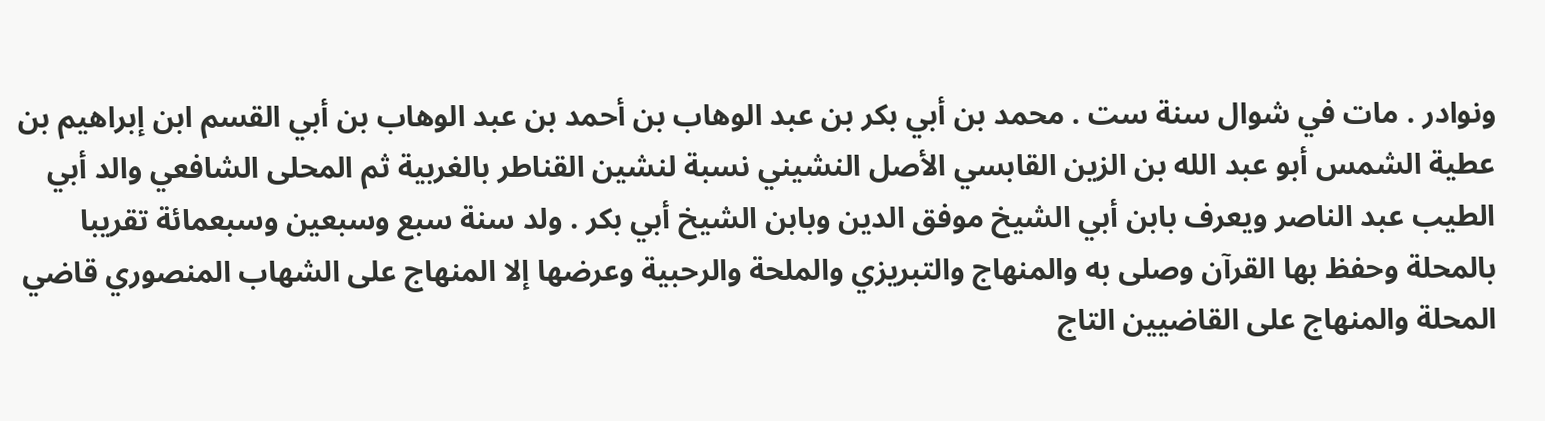ونوادر . مات في شوال سنة ست . محمد بن أبي بكر بن عبد الوهاب بن أحمد بن عبد الوهاب بن أبي القسم ابن إبراهيم بن عطية الشمس أبو عبد الله بن الزين القابسي الأصل النشيني نسبة لنشين القناطر بالغربية ثم المحلى الشافعي والد أبي الطيب عبد الناصر ويعرف بابن أبي الشيخ موفق الدين وبابن الشيخ أبي بكر . ولد سنة سبع وسبعين وسبعمائة تقريبا بالمحلة وحفظ بها القرآن وصلى به والمنهاج والتبريزي والملحة والرحبية وعرضها إلا المنهاج على الشهاب المنصوري قاضي المحلة والمنهاج على القاضيين التاج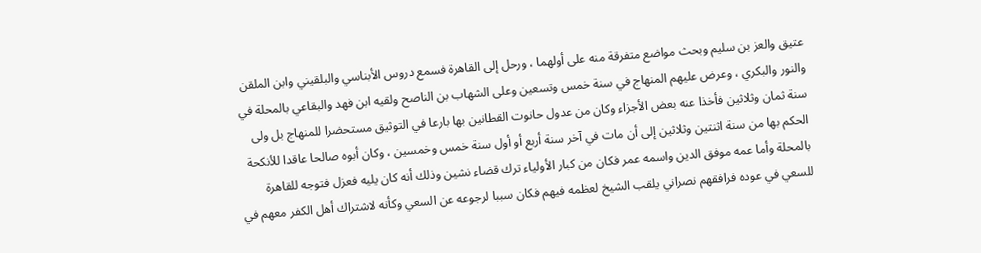عتيق والعز بن سليم وبحث مواضع متفرقة منه على أولهما ، ورحل إلى القاهرة فسمع دروس الأبناسي والبلقيني وابن الملقن والنور والبكري ، وعرض عليهم المنهاج في سنة خمس وتسعين وعلى الشهاب بن الناصح ولقيه ابن فهد والبقاعي بالمحلة في سنة ثمان وثلاثين فأخذا عنه بعض الأجزاء وكان من عدول حانوت القطانين بها بارعا في التوثيق مستحضرا للمنهاج بل ولى الحكم بها من سنة اثنتين وثلاثين إلى أن مات في آخر سنة أربع أو أول سنة خمس وخمسين ، وكان أبوه صالحا عاقدا للأنكحة بالمحلة وأما عمه موفق الدين واسمه عمر فكان من كبار الأولياء ترك قضاء نشين وذلك أنه كان يليه فعزل فتوجه للقاهرة للسعي في عوده فرافقهم نصراني يلقب الشيخ لعظمه فيهم فكان سببا لرجوعه عن السعي وكأنه لاشتراك أهل الكفر معهم في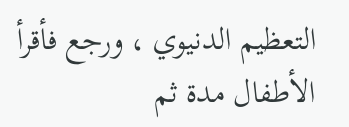التعظيم الدنيوي ، ورجع فأقرأ الأطفال مدة ثم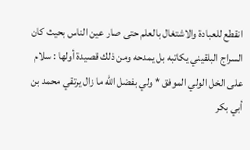انقطع للعبادة والاشتغال بالعلم حتى صار عين الناس بحيث كان السراج البلقيني يكاتبه بل يمدحه ومن ذلك قصيدة أولها : سلام على الخل الولي الموفق * ولي بفضل الله ما زال يرتقي محمد بن أبي بكر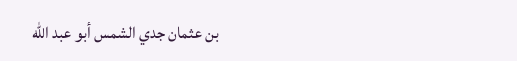بن عثمان جدي الشمس أبو عبد الله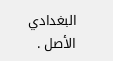البغدادي الأصل .